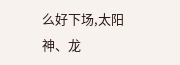么好下场,太阳神、龙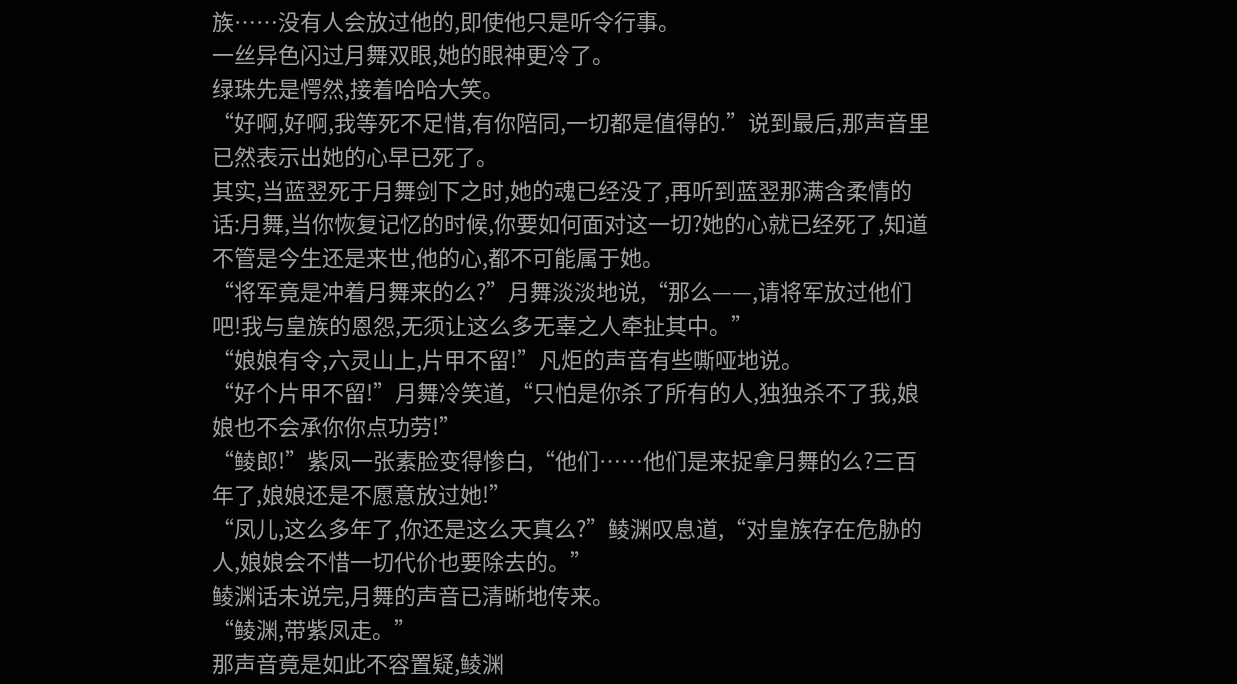族……没有人会放过他的,即使他只是听令行事。
一丝异色闪过月舞双眼,她的眼神更冷了。
绿珠先是愕然,接着哈哈大笑。
“好啊,好啊,我等死不足惜,有你陪同,一切都是值得的.”说到最后,那声音里已然表示出她的心早已死了。
其实,当蓝翌死于月舞剑下之时,她的魂已经没了,再听到蓝翌那满含柔情的话:月舞,当你恢复记忆的时候,你要如何面对这一切?她的心就已经死了,知道不管是今生还是来世,他的心,都不可能属于她。
“将军竟是冲着月舞来的么?”月舞淡淡地说,“那么——,请将军放过他们吧!我与皇族的恩怨,无须让这么多无辜之人牵扯其中。”
“娘娘有令,六灵山上,片甲不留!”凡炬的声音有些嘶哑地说。
“好个片甲不留!”月舞冷笑道,“只怕是你杀了所有的人,独独杀不了我,娘娘也不会承你你点功劳!”
“鲮郎!”紫凤一张素脸变得惨白,“他们……他们是来捉拿月舞的么?三百年了,娘娘还是不愿意放过她!”
“凤儿,这么多年了,你还是这么天真么?”鲮渊叹息道,“对皇族存在危胁的人,娘娘会不惜一切代价也要除去的。”
鲮渊话未说完,月舞的声音已清晰地传来。
“鲮渊,带紫凤走。”
那声音竟是如此不容置疑,鲮渊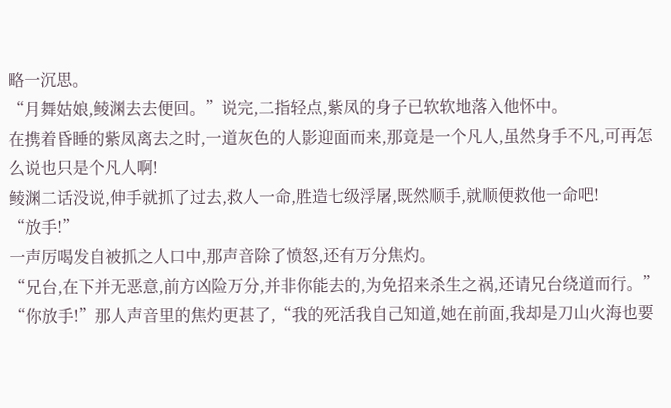略一沉思。
“月舞姑娘,鲮渊去去便回。”说完,二指轻点,紫凤的身子已软软地落入他怀中。
在携着昏睡的紫凤离去之时,一道灰色的人影迎面而来,那竟是一个凡人,虽然身手不凡,可再怎么说也只是个凡人啊!
鲮渊二话没说,伸手就抓了过去,救人一命,胜造七级浮屠,既然顺手,就顺便救他一命吧!
“放手!”
一声厉喝发自被抓之人口中,那声音除了愤怒,还有万分焦灼。
“兄台,在下并无恶意,前方凶险万分,并非你能去的,为免招来杀生之祸,还请兄台绕道而行。”
“你放手!”那人声音里的焦灼更甚了,“我的死活我自己知道,她在前面,我却是刀山火海也要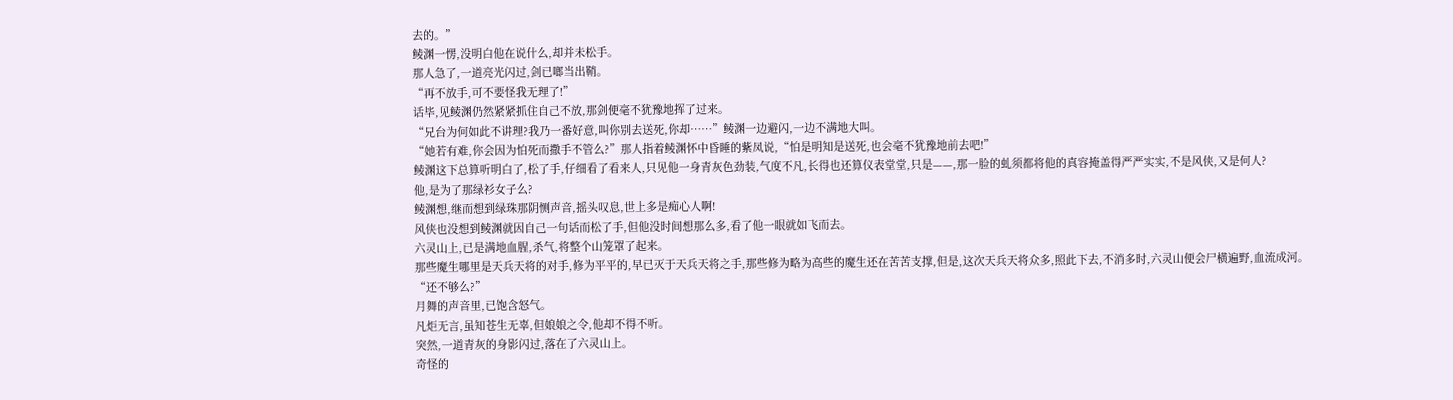去的。”
鲮渊一愣,没明白他在说什么,却并未松手。
那人急了,一道亮光闪过,剑已啷当出鞘。
“再不放手,可不要怪我无理了!”
话毕,见鲮渊仍然紧紧抓住自己不放,那剑便毫不犹豫地挥了过来。
“兄台为何如此不讲理?我乃一番好意,叫你别去送死,你却……”鲮渊一边避闪,一边不满地大叫。
“她若有难,你会因为怕死而撒手不管么?”那人指着鲮渊怀中昏睡的紫凤说,“怕是明知是送死,也会毫不犹豫地前去吧!”
鲮渊这下总算听明白了,松了手,仔细看了看来人,只见他一身青灰色劲装,气度不凡,长得也还算仪表堂堂,只是——,那一脸的虬须都将他的真容掩盖得严严实实,不是风侠,又是何人?
他,是为了那绿衫女子么?
鲮渊想,继而想到绿珠那阴恻声音,摇头叹息,世上多是痴心人啊!
风侠也没想到鲮渊就因自己一句话而松了手,但他没时间想那么多,看了他一眼就如飞而去。
六灵山上,已是满地血腥,杀气,将整个山笼罩了起来。
那些魔生哪里是天兵天将的对手,修为平平的,早已灭于天兵天将之手,那些修为略为高些的魔生还在苦苦支撑,但是,这次天兵天将众多,照此下去,不消多时,六灵山便会尸横遍野,血流成河。
“还不够么?”
月舞的声音里,已饱含怒气。
凡炬无言,虽知苍生无辜,但娘娘之令,他却不得不听。
突然,一道青灰的身影闪过,落在了六灵山上。
奇怪的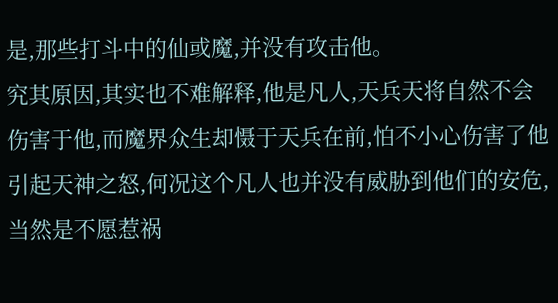是,那些打斗中的仙或魔,并没有攻击他。
究其原因,其实也不难解释,他是凡人,天兵天将自然不会伤害于他,而魔界众生却慑于天兵在前,怕不小心伤害了他引起天神之怒,何况这个凡人也并没有威胁到他们的安危,当然是不愿惹祸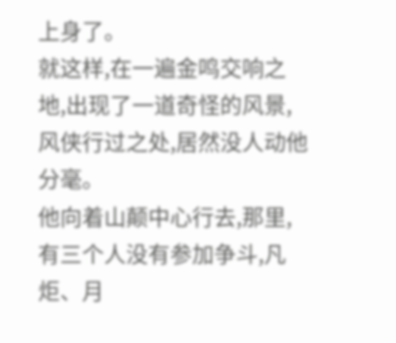上身了。
就这样,在一遍金鸣交响之地,出现了一道奇怪的风景,风侠行过之处,居然没人动他分毫。
他向着山颠中心行去,那里,有三个人没有参加争斗,凡炬、月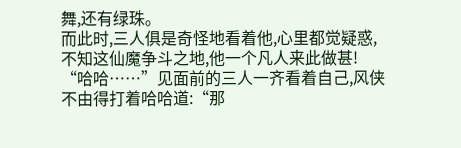舞,还有绿珠。
而此时,三人俱是奇怪地看着他,心里都觉疑惑,不知这仙魔争斗之地,他一个凡人来此做甚!
“哈哈……”见面前的三人一齐看着自己,风侠不由得打着哈哈道:“那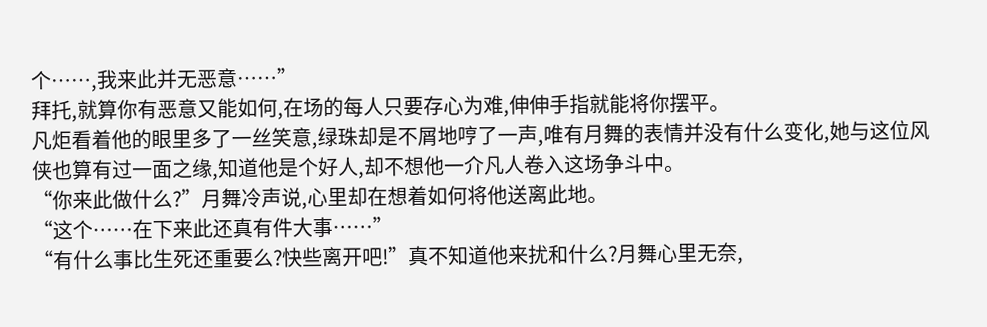个……,我来此并无恶意……”
拜托,就算你有恶意又能如何,在场的每人只要存心为难,伸伸手指就能将你摆平。
凡炬看着他的眼里多了一丝笑意,绿珠却是不屑地哼了一声,唯有月舞的表情并没有什么变化,她与这位风侠也算有过一面之缘,知道他是个好人,却不想他一介凡人卷入这场争斗中。
“你来此做什么?”月舞冷声说,心里却在想着如何将他送离此地。
“这个……在下来此还真有件大事……”
“有什么事比生死还重要么?快些离开吧!”真不知道他来扰和什么?月舞心里无奈,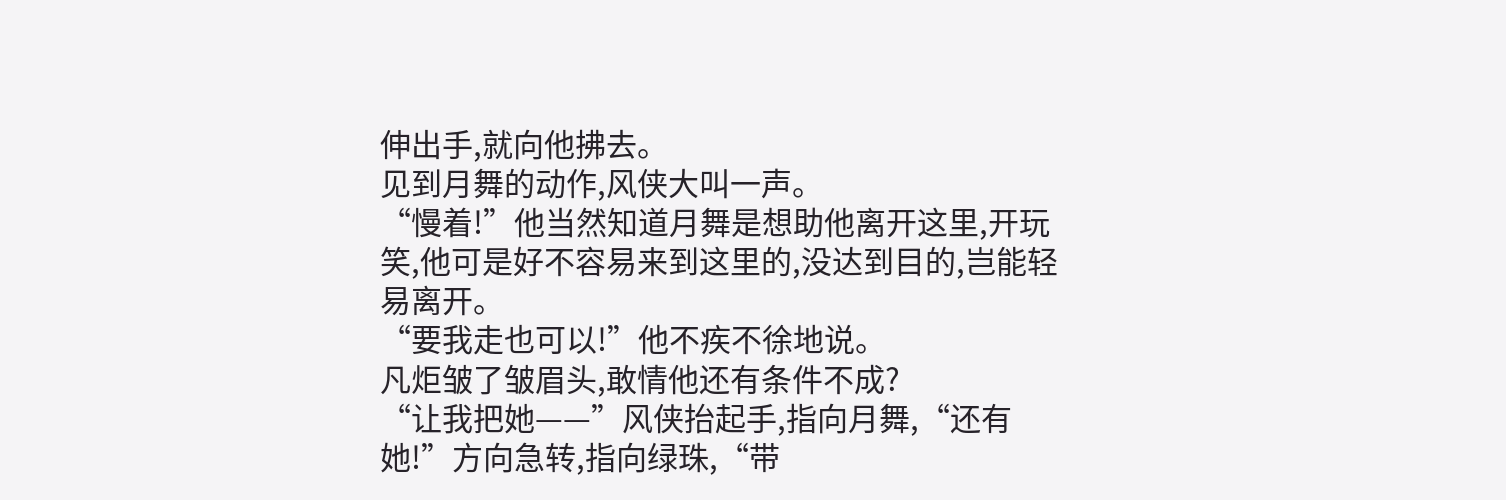伸出手,就向他拂去。
见到月舞的动作,风侠大叫一声。
“慢着!”他当然知道月舞是想助他离开这里,开玩笑,他可是好不容易来到这里的,没达到目的,岂能轻易离开。
“要我走也可以!”他不疾不徐地说。
凡炬皱了皱眉头,敢情他还有条件不成?
“让我把她——”风侠抬起手,指向月舞,“还有她!”方向急转,指向绿珠,“带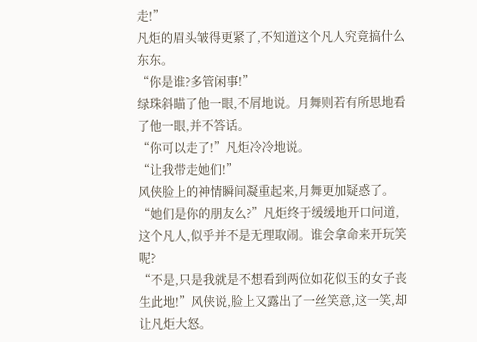走!”
凡炬的眉头皱得更紧了,不知道这个凡人究竟搞什么东东。
“你是谁?多管闲事!”
绿珠斜瞄了他一眼,不屑地说。月舞则若有所思地看了他一眼,并不答话。
“你可以走了!”凡炬冷冷地说。
“让我带走她们!”
风侠脸上的神情瞬间凝重起来,月舞更加疑惑了。
“她们是你的朋友么?”凡炬终于缓缓地开口问道,这个凡人,似乎并不是无理取闹。谁会拿命来开玩笑呢?
“不是,只是我就是不想看到两位如花似玉的女子丧生此地!”风侠说,脸上又露出了一丝笑意,这一笑,却让凡炬大怒。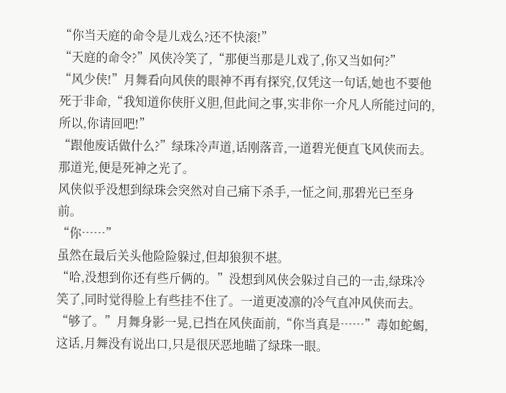“你当天庭的命令是儿戏么?还不快滚!”
“天庭的命令?”风侠冷笑了,“那便当那是儿戏了,你又当如何?”
“风少侠!”月舞看向风侠的眼神不再有探究,仅凭这一句话,她也不要他死于非命,“我知道你侠肝义胆,但此间之事,实非你一介凡人所能过问的,所以,你请回吧!”
“跟他废话做什么?”绿珠冷声道,话刚落音,一道碧光便直飞风侠而去。
那道光,便是死神之光了。
风侠似乎没想到绿珠会突然对自己痛下杀手,一怔之间,那碧光已至身前。
“你……”
虽然在最后关头他险险躲过,但却狼狈不堪。
“哈,没想到你还有些斤俩的。”没想到风侠会躲过自己的一击,绿珠冷笑了,同时觉得脸上有些挂不住了。一道更凌凛的冷气直冲风侠而去。
“够了。”月舞身影一晃,已挡在风侠面前,“你当真是……”毒如蛇蝎,这话,月舞没有说出口,只是很厌恶地瞄了绿珠一眼。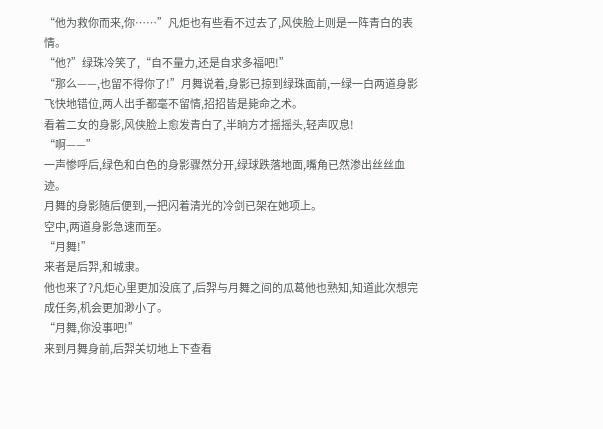“他为救你而来,你……”凡炬也有些看不过去了,风侠脸上则是一阵青白的表情。
“他?”绿珠冷笑了,“自不量力,还是自求多福吧!”
“那么——,也留不得你了!”月舞说着,身影已掠到绿珠面前,一绿一白两道身影飞快地错位,两人出手都毫不留情,招招皆是毙命之术。
看着二女的身影,风侠脸上愈发青白了,半晌方才摇摇头,轻声叹息!
“啊——”
一声惨呼后,绿色和白色的身影骤然分开,绿球跌落地面,嘴角已然渗出丝丝血迹。
月舞的身影随后便到,一把闪着清光的冷剑已架在她项上。
空中,两道身影急速而至。
“月舞!”
来者是后羿,和城隶。
他也来了?凡炬心里更加没底了,后羿与月舞之间的瓜葛他也熟知,知道此次想完成任务,机会更加渺小了。
“月舞,你没事吧!”
来到月舞身前,后羿关切地上下查看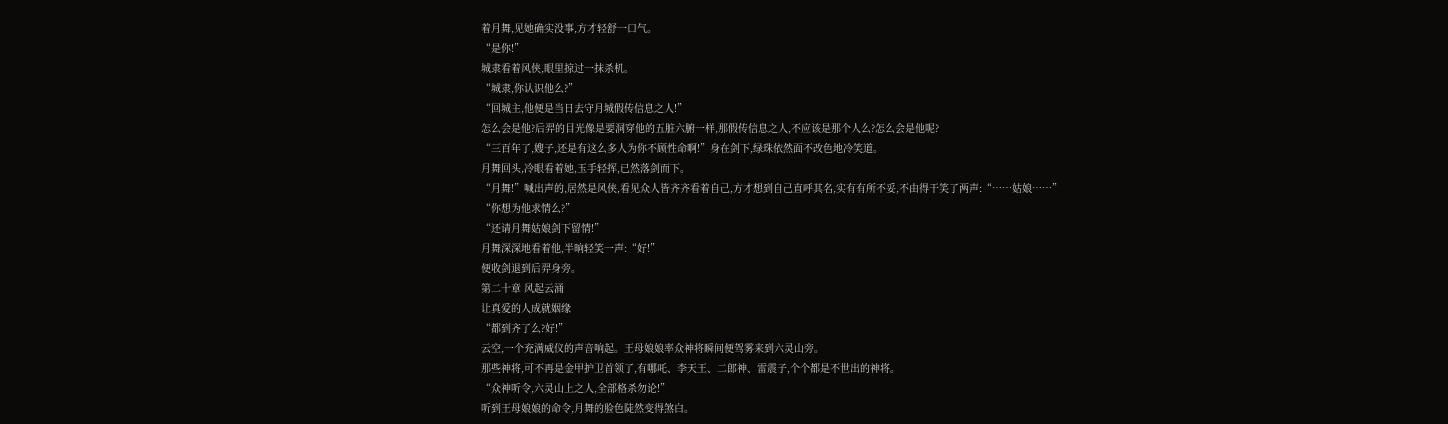着月舞,见她确实没事,方才轻舒一口气。
“是你!”
城隶看着风侠,眼里掠过一抹杀机。
“城隶,你认识他么?”
“回城主,他便是当日去守月城假传信息之人!”
怎么会是他?后羿的目光像是要洞穿他的五脏六腑一样,那假传信息之人,不应该是那个人么?怎么会是他呢?
“三百年了,嫂子,还是有这么多人为你不顾性命啊!”身在剑下,绿珠依然面不改色地冷笑道。
月舞回头,冷眼看着她,玉手轻挥,已然落剑而下。
“月舞!”喊出声的,居然是风侠,看见众人皆齐齐看着自己,方才想到自己直呼其名,实有有所不妥,不由得干笑了两声:“……姑娘……”
“你想为他求情么?”
“还请月舞姑娘剑下留情!”
月舞深深地看着他,半晌轻笑一声:“好!”
便收剑退到后羿身旁。
第二十章 风起云涌
让真爱的人成就姻缘
“都到齐了么?好!”
云空,一个充满威仪的声音响起。王母娘娘率众神将瞬间便驾雾来到六灵山旁。
那些神将,可不再是金甲护卫首领了,有哪吒、李天王、二郎神、雷震子,个个都是不世出的神将。
“众神听令,六灵山上之人,全部格杀勿论!”
听到王母娘娘的命令,月舞的脸色陡然变得煞白。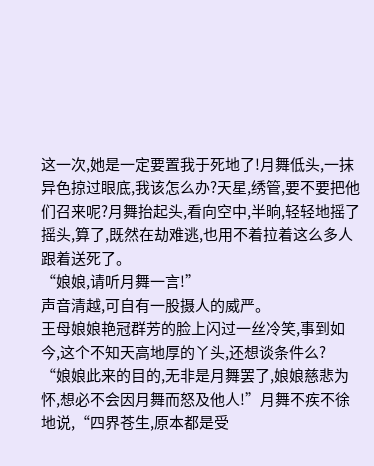这一次,她是一定要置我于死地了!月舞低头,一抹异色掠过眼底,我该怎么办?天星,绣管,要不要把他们召来呢?月舞抬起头,看向空中,半晌,轻轻地摇了摇头,算了,既然在劫难逃,也用不着拉着这么多人跟着送死了。
“娘娘,请听月舞一言!”
声音清越,可自有一股摄人的威严。
王母娘娘艳冠群芳的脸上闪过一丝冷笑,事到如今,这个不知天高地厚的丫头,还想谈条件么?
“娘娘此来的目的,无非是月舞罢了,娘娘慈悲为怀,想必不会因月舞而怒及他人!”月舞不疾不徐地说,“四界苍生,原本都是受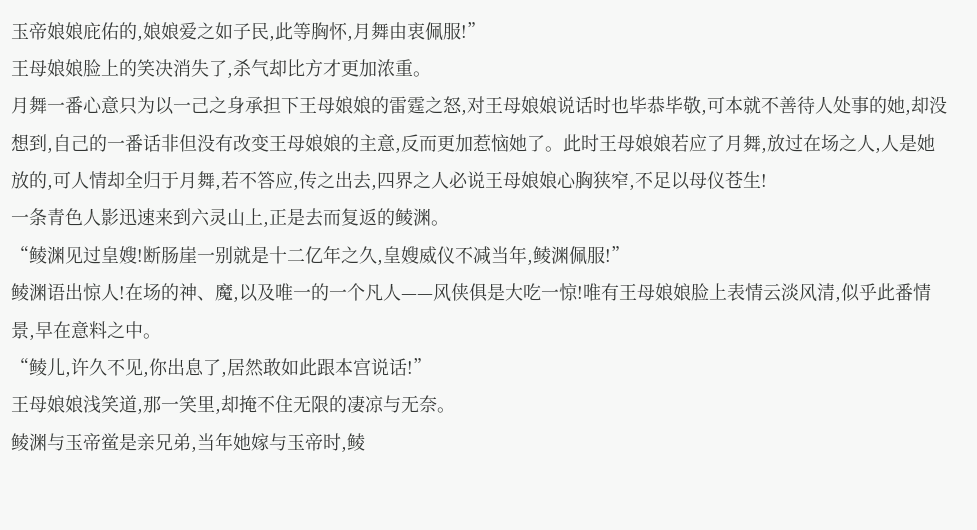玉帝娘娘庇佑的,娘娘爱之如子民,此等胸怀,月舞由衷佩服!”
王母娘娘脸上的笑决消失了,杀气却比方才更加浓重。
月舞一番心意只为以一己之身承担下王母娘娘的雷霆之怒,对王母娘娘说话时也毕恭毕敬,可本就不善待人处事的她,却没想到,自己的一番话非但没有改变王母娘娘的主意,反而更加惹恼她了。此时王母娘娘若应了月舞,放过在场之人,人是她放的,可人情却全归于月舞,若不答应,传之出去,四界之人必说王母娘娘心胸狭窄,不足以母仪苍生!
一条青色人影迅速来到六灵山上,正是去而复返的鲮渊。
“鲮渊见过皇嫂!断肠崖一别就是十二亿年之久,皇嫂威仪不减当年,鲮渊佩服!”
鲮渊语出惊人!在场的神、魔,以及唯一的一个凡人——风侠俱是大吃一惊!唯有王母娘娘脸上表情云淡风清,似乎此番情景,早在意料之中。
“鲮儿,许久不见,你出息了,居然敢如此跟本宫说话!”
王母娘娘浅笑道,那一笑里,却掩不住无限的凄凉与无奈。
鲮渊与玉帝鲎是亲兄弟,当年她嫁与玉帝时,鲮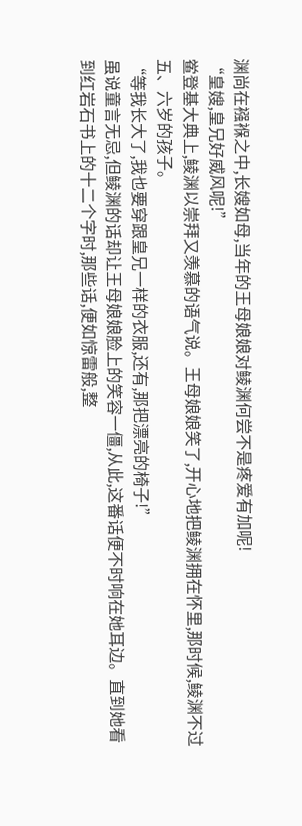渊尚在襁褓之中,长嫂如母,当年的王母娘娘对鲮渊何尝不是疼爱有加呢!
“皇嫂,皇兄好威风呢!”
鲎登基大典上,鲮渊以崇拜又羡慕的语气说。王母娘娘笑了,开心地把鲮渊拥在怀里,那时候,鲮渊不过五、六岁的孩子。
“等我长大了,我也要穿跟皇兄一样的衣服,还有,那把漂亮的椅子!”
虽说童言无忌,但鲮渊的话却让王母娘娘脸上的笑容一僵,从此,这番话便不时响在她耳边。直到她看到红岩石书上的十二个字时,那些话,便如惊雷般,整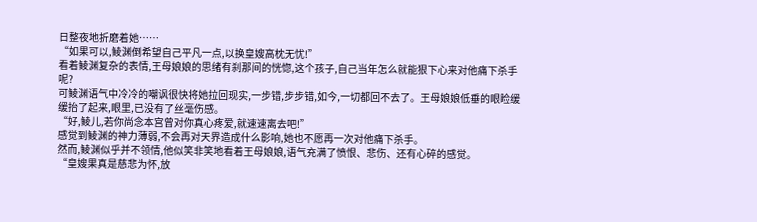日整夜地折磨着她……
“如果可以,鲮渊倒希望自己平凡一点,以换皇嫂高枕无忧!”
看着鲮渊复杂的表情,王母娘娘的思绪有刹那间的恍惚,这个孩子,自己当年怎么就能狠下心来对他痛下杀手呢?
可鲮渊语气中冷冷的嘲讽很快将她拉回现实,一步错,步步错,如今,一切都回不去了。王母娘娘低垂的眼睑缓缓抬了起来,眼里,已没有了丝毫伤感。
“好,鲮儿,若你尚念本宫曾对你真心疼爱,就速速离去吧!”
感觉到鲮渊的神力薄弱,不会再对天界造成什么影响,她也不愿再一次对他痛下杀手。
然而,鲮渊似乎并不领情,他似笑非笑地看着王母娘娘,语气充满了愤恨、悲伤、还有心碎的感觉。
“皇嫂果真是慈悲为怀,放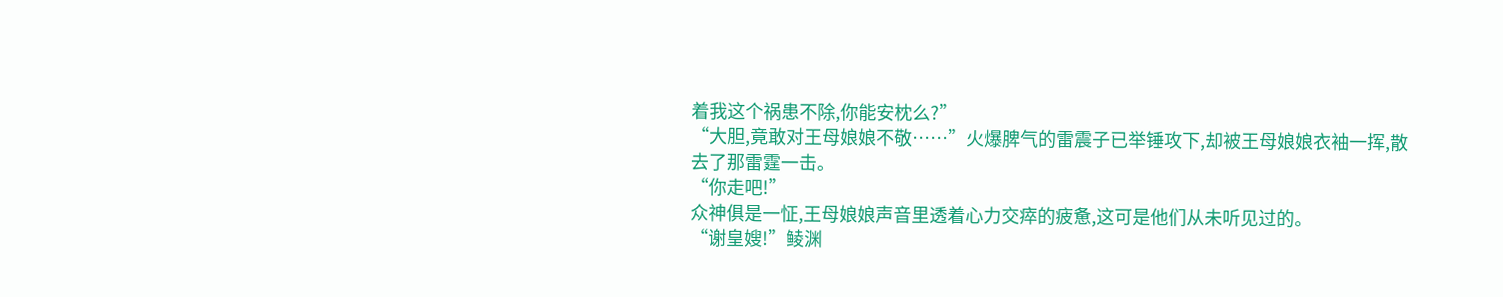着我这个祸患不除,你能安枕么?”
“大胆,竟敢对王母娘娘不敬……”火爆脾气的雷震子已举锤攻下,却被王母娘娘衣袖一挥,散去了那雷霆一击。
“你走吧!”
众神俱是一怔,王母娘娘声音里透着心力交瘁的疲惫,这可是他们从未听见过的。
“谢皇嫂!”鲮渊